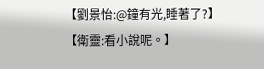【劉景怡:@鐘有光,睡著了?】
【衛靈:看小說呢。】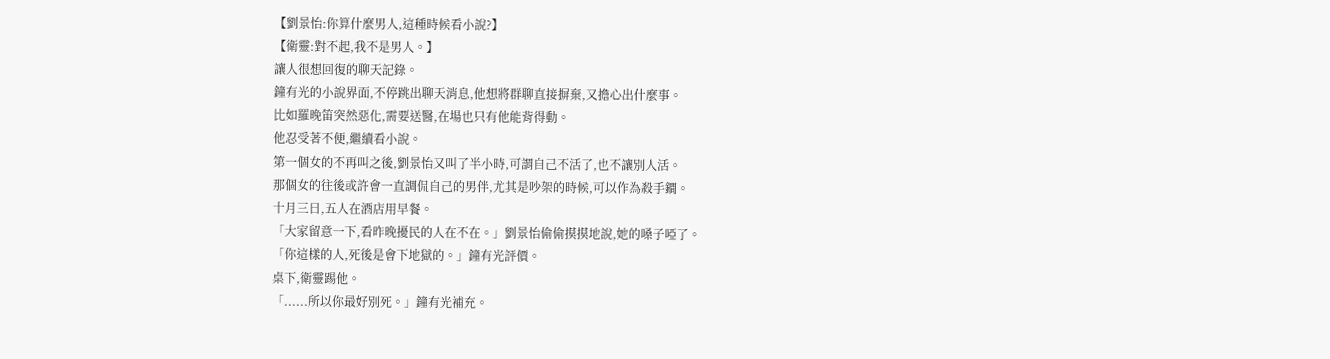【劉景怡:你算什麼男人,這種時候看小說?】
【衛靈:對不起,我不是男人。】
讓人很想回復的聊天記錄。
鐘有光的小說界面,不停跳出聊天消息,他想將群聊直接摒棄,又擔心出什麼事。
比如羅晚笛突然惡化,需要送醫,在場也只有他能背得動。
他忍受著不便,繼續看小說。
第一個女的不再叫之後,劉景怡又叫了半小時,可謂自己不活了,也不讓別人活。
那個女的往後或許會一直調侃自己的男伴,尤其是吵架的時候,可以作為殺手鐧。
十月三日,五人在酒店用早餐。
「大家留意一下,看昨晚擾民的人在不在。」劉景怡偷偷摸摸地說,她的嗓子啞了。
「你這樣的人,死後是會下地獄的。」鐘有光評價。
桌下,衛靈踢他。
「......所以你最好別死。」鐘有光補充。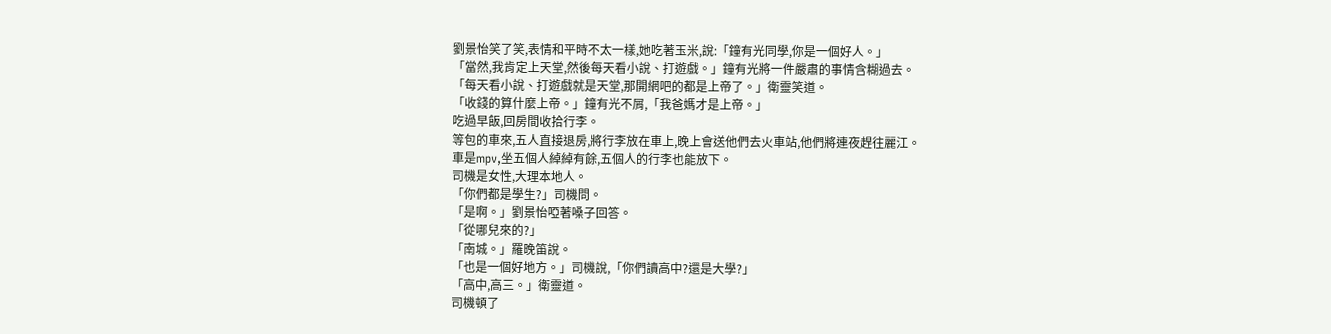劉景怡笑了笑,表情和平時不太一樣,她吃著玉米,說:「鐘有光同學,你是一個好人。」
「當然,我肯定上天堂,然後每天看小說、打遊戲。」鐘有光將一件嚴肅的事情含糊過去。
「每天看小說、打遊戲就是天堂,那開網吧的都是上帝了。」衛靈笑道。
「收錢的算什麼上帝。」鐘有光不屑,「我爸媽才是上帝。」
吃過早飯,回房間收拾行李。
等包的車來,五人直接退房,將行李放在車上,晚上會送他們去火車站,他們將連夜趕往麗江。
車是mpv,坐五個人綽綽有餘,五個人的行李也能放下。
司機是女性,大理本地人。
「你們都是學生?」司機問。
「是啊。」劉景怡啞著嗓子回答。
「從哪兒來的?」
「南城。」羅晚笛說。
「也是一個好地方。」司機說,「你們讀高中?還是大學?」
「高中,高三。」衛靈道。
司機頓了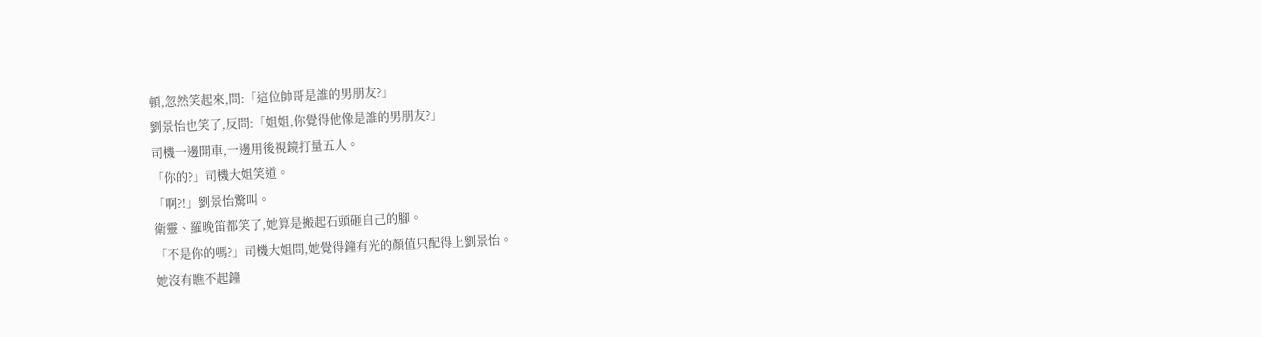頓,忽然笑起來,問:「這位帥哥是誰的男朋友?」
劉景怡也笑了,反問:「姐姐,你覺得他像是誰的男朋友?」
司機一邊開車,一邊用後視鏡打量五人。
「你的?」司機大姐笑道。
「啊?!」劉景怡驚叫。
衛靈、羅晚笛都笑了,她算是搬起石頭砸自己的腳。
「不是你的嗎?」司機大姐問,她覺得鐘有光的顏值只配得上劉景怡。
她沒有瞧不起鐘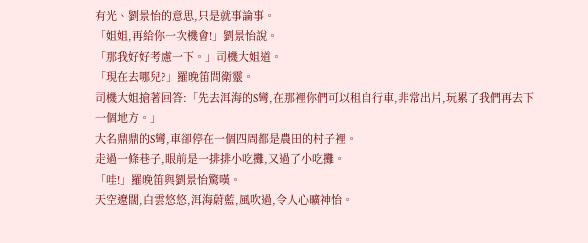有光、劉景怡的意思,只是就事論事。
「姐姐,再給你一次機會!」劉景怡說。
「那我好好考慮一下。」司機大姐道。
「現在去哪兒?」羅晚笛問衛靈。
司機大姐搶著回答:「先去洱海的S彎,在那裡你們可以租自行車,非常出片,玩累了我們再去下一個地方。」
大名鼎鼎的S彎,車卻停在一個四周都是農田的村子裡。
走過一條巷子,眼前是一排排小吃攤,又過了小吃攤。
「哇!」羅晚笛與劉景怡驚嘆。
天空遼闊,白雲悠悠,洱海蔚藍,風吹過,令人心曠神怡。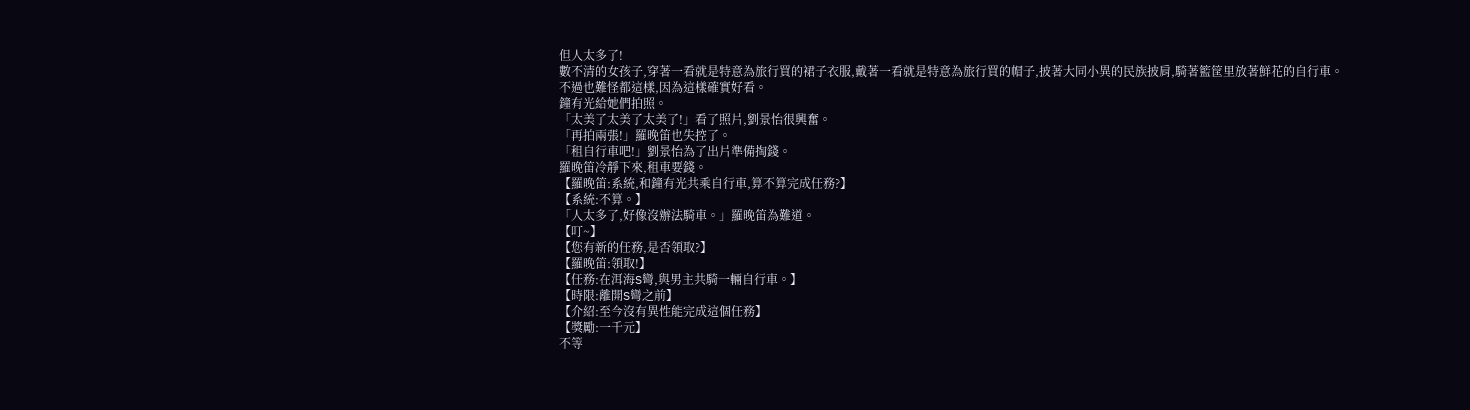但人太多了!
數不清的女孩子,穿著一看就是特意為旅行買的裙子衣服,戴著一看就是特意為旅行買的帽子,披著大同小異的民族披肩,騎著籃筐里放著鮮花的自行車。
不過也難怪都這樣,因為這樣確實好看。
鐘有光給她們拍照。
「太美了太美了太美了!」看了照片,劉景怡很興奮。
「再拍兩張!」羅晚笛也失控了。
「租自行車吧!」劉景怡為了出片準備掏錢。
羅晚笛冷靜下來,租車要錢。
【羅晚笛:系統,和鐘有光共乘自行車,算不算完成任務?】
【系統:不算。】
「人太多了,好像沒辦法騎車。」羅晚笛為難道。
【叮~】
【您有新的任務,是否領取?】
【羅晚笛:領取!】
【任務:在洱海S彎,與男主共騎一輛自行車。】
【時限:離開S彎之前】
【介紹:至今沒有異性能完成這個任務】
【獎勵:一千元】
不等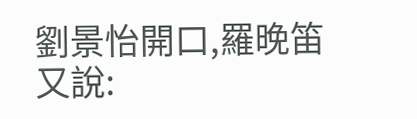劉景怡開口,羅晚笛又說: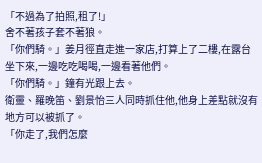「不過為了拍照,租了!」
舍不著孩子套不著狼。
「你們騎。」姜月徑直走進一家店,打算上了二樓,在露台坐下來,一邊吃吃喝喝,一邊看著他們。
「你們騎。」鐘有光跟上去。
衛靈、羅晚笛、劉景怡三人同時抓住他,他身上差點就沒有地方可以被抓了。
「你走了,我們怎麼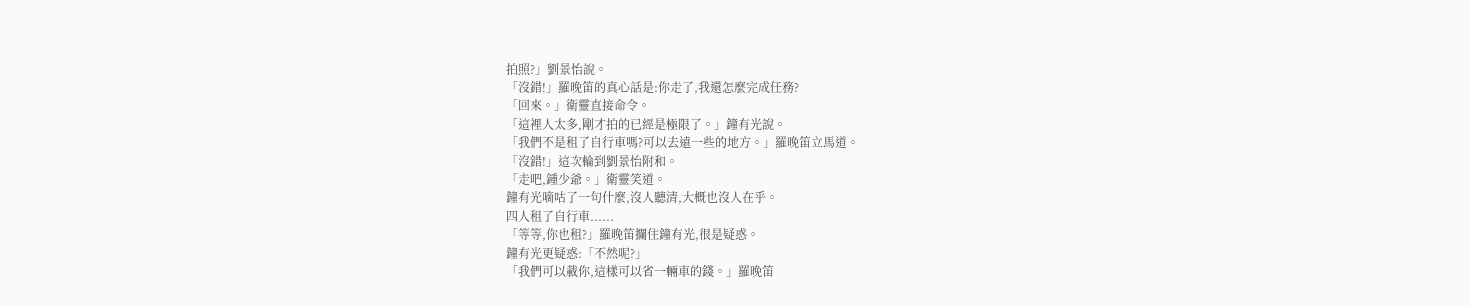拍照?」劉景怡說。
「沒錯!」羅晚笛的真心話是:你走了,我還怎麼完成任務?
「回來。」衛靈直接命令。
「這裡人太多,剛才拍的已經是極限了。」鐘有光說。
「我們不是租了自行車嗎?可以去遠一些的地方。」羅晚笛立馬道。
「沒錯!」這次輪到劉景怡附和。
「走吧,鍾少爺。」衛靈笑道。
鐘有光嘀咕了一句什麼,沒人聽清,大概也沒人在乎。
四人租了自行車......
「等等,你也租?」羅晚笛攔住鐘有光,很是疑惑。
鐘有光更疑惑:「不然呢?」
「我們可以載你,這樣可以省一輛車的錢。」羅晚笛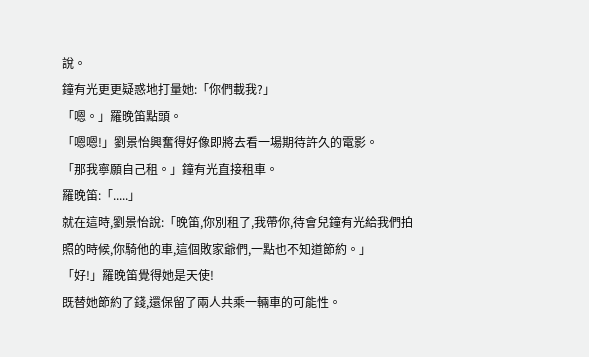說。
鐘有光更更疑惑地打量她:「你們載我?」
「嗯。」羅晚笛點頭。
「嗯嗯!」劉景怡興奮得好像即將去看一場期待許久的電影。
「那我寧願自己租。」鐘有光直接租車。
羅晚笛:「.....」
就在這時,劉景怡說:「晚笛,你別租了,我帶你,待會兒鐘有光給我們拍照的時候,你騎他的車,這個敗家爺們,一點也不知道節約。」
「好!」羅晚笛覺得她是天使!
既替她節約了錢,還保留了兩人共乘一輛車的可能性。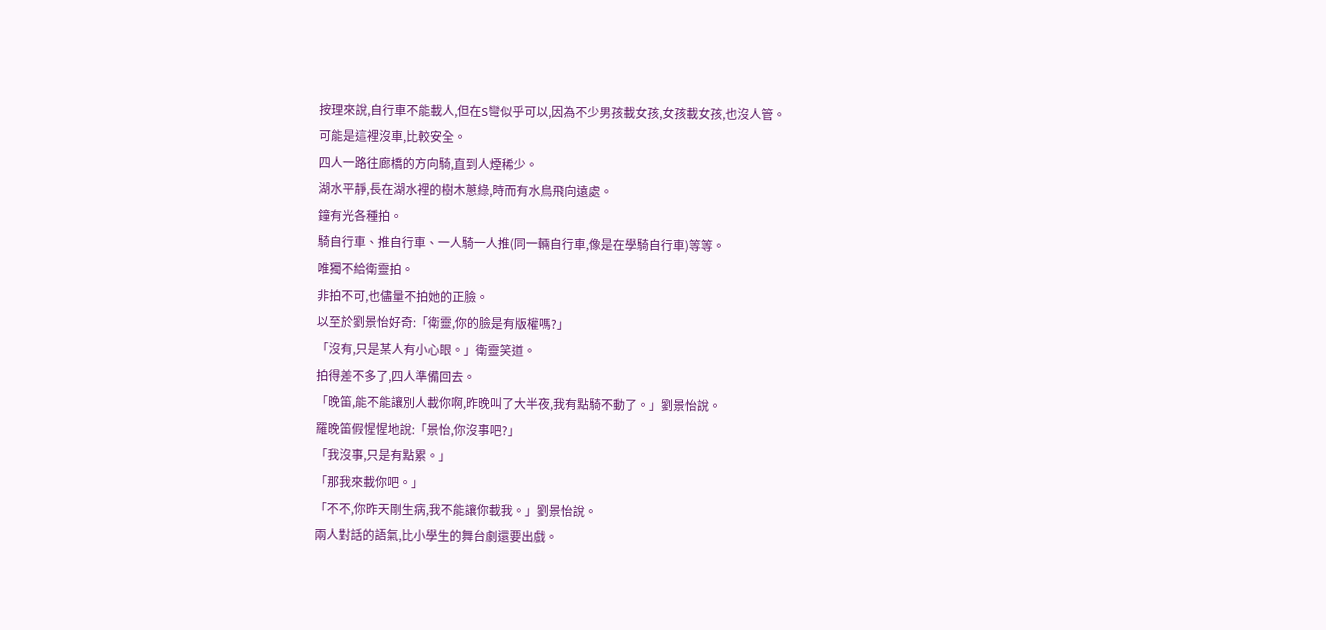按理來說,自行車不能載人,但在S彎似乎可以,因為不少男孩載女孩,女孩載女孩,也沒人管。
可能是這裡沒車,比較安全。
四人一路往廊橋的方向騎,直到人煙稀少。
湖水平靜,長在湖水裡的樹木蔥綠,時而有水鳥飛向遠處。
鐘有光各種拍。
騎自行車、推自行車、一人騎一人推(同一輛自行車,像是在學騎自行車)等等。
唯獨不給衛靈拍。
非拍不可,也儘量不拍她的正臉。
以至於劉景怡好奇:「衛靈,你的臉是有版權嗎?」
「沒有,只是某人有小心眼。」衛靈笑道。
拍得差不多了,四人準備回去。
「晚笛,能不能讓別人載你啊,昨晚叫了大半夜,我有點騎不動了。」劉景怡說。
羅晚笛假惺惺地說:「景怡,你沒事吧?」
「我沒事,只是有點累。」
「那我來載你吧。」
「不不,你昨天剛生病,我不能讓你載我。」劉景怡說。
兩人對話的語氣,比小學生的舞台劇還要出戲。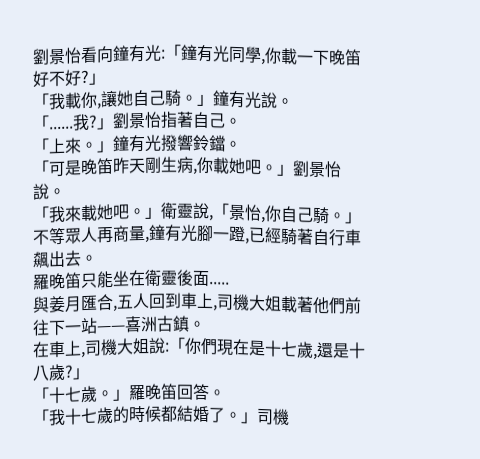劉景怡看向鐘有光:「鐘有光同學,你載一下晚笛好不好?」
「我載你,讓她自己騎。」鐘有光說。
「......我?」劉景怡指著自己。
「上來。」鐘有光撥響鈴鐺。
「可是晚笛昨天剛生病,你載她吧。」劉景怡說。
「我來載她吧。」衛靈說,「景怡,你自己騎。」
不等眾人再商量,鐘有光腳一蹬,已經騎著自行車飆出去。
羅晚笛只能坐在衛靈後面.....
與姜月匯合,五人回到車上,司機大姐載著他們前往下一站——喜洲古鎮。
在車上,司機大姐說:「你們現在是十七歲,還是十八歲?」
「十七歲。」羅晚笛回答。
「我十七歲的時候都結婚了。」司機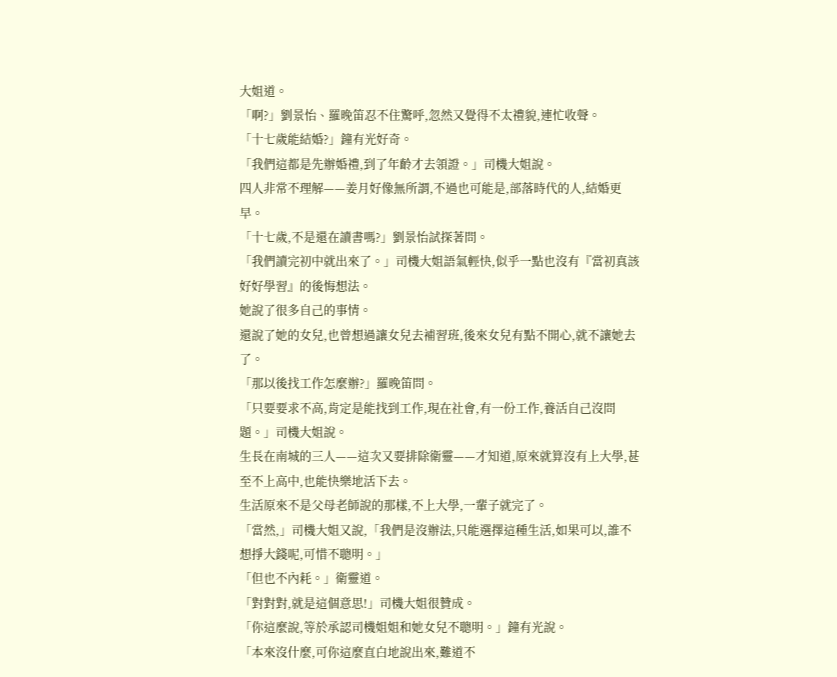大姐道。
「啊?」劉景怡、羅晚笛忍不住驚呼,忽然又覺得不太禮貌,連忙收聲。
「十七歲能結婚?」鐘有光好奇。
「我們這都是先辦婚禮,到了年齡才去領證。」司機大姐說。
四人非常不理解——姜月好像無所謂,不過也可能是,部落時代的人,結婚更早。
「十七歲,不是還在讀書嗎?」劉景怡試探著問。
「我們讀完初中就出來了。」司機大姐語氣輕快,似乎一點也沒有『當初真該好好學習』的後悔想法。
她說了很多自己的事情。
還說了她的女兒,也曾想過讓女兒去補習班,後來女兒有點不開心,就不讓她去了。
「那以後找工作怎麼辦?」羅晚笛問。
「只要要求不高,肯定是能找到工作,現在社會,有一份工作,養活自己沒問題。」司機大姐說。
生長在南城的三人——這次又要排除衛靈——才知道,原來就算沒有上大學,甚至不上高中,也能快樂地活下去。
生活原來不是父母老師說的那樣,不上大學,一輩子就完了。
「當然,」司機大姐又說,「我們是沒辦法,只能選擇這種生活,如果可以,誰不想掙大錢呢,可惜不聰明。」
「但也不內耗。」衛靈道。
「對對對,就是這個意思!」司機大姐很贊成。
「你這麼說,等於承認司機姐姐和她女兒不聰明。」鐘有光說。
「本來沒什麼,可你這麼直白地說出來,難道不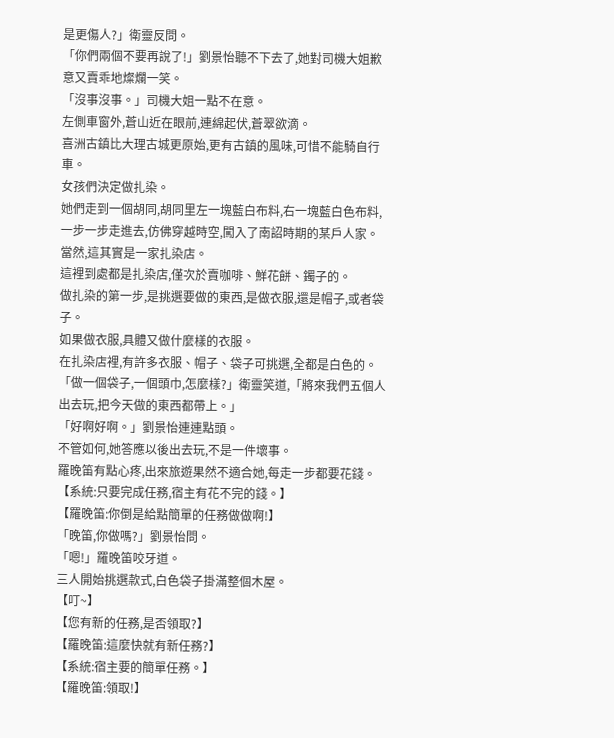是更傷人?」衛靈反問。
「你們兩個不要再說了!」劉景怡聽不下去了,她對司機大姐歉意又賣乖地燦爛一笑。
「沒事沒事。」司機大姐一點不在意。
左側車窗外,蒼山近在眼前,連綿起伏,蒼翠欲滴。
喜洲古鎮比大理古城更原始,更有古鎮的風味,可惜不能騎自行車。
女孩們決定做扎染。
她們走到一個胡同,胡同里左一塊藍白布料,右一塊藍白色布料,一步一步走進去,仿佛穿越時空,闖入了南詔時期的某戶人家。
當然,這其實是一家扎染店。
這裡到處都是扎染店,僅次於賣咖啡、鮮花餅、鐲子的。
做扎染的第一步,是挑選要做的東西,是做衣服,還是帽子,或者袋子。
如果做衣服,具體又做什麼樣的衣服。
在扎染店裡,有許多衣服、帽子、袋子可挑選,全都是白色的。
「做一個袋子,一個頭巾,怎麼樣?」衛靈笑道,「將來我們五個人出去玩,把今天做的東西都帶上。」
「好啊好啊。」劉景怡連連點頭。
不管如何,她答應以後出去玩,不是一件壞事。
羅晚笛有點心疼,出來旅遊果然不適合她,每走一步都要花錢。
【系統:只要完成任務,宿主有花不完的錢。】
【羅晚笛:你倒是給點簡單的任務做做啊!】
「晚笛,你做嗎?」劉景怡問。
「嗯!」羅晚笛咬牙道。
三人開始挑選款式,白色袋子掛滿整個木屋。
【叮~】
【您有新的任務,是否領取?】
【羅晚笛:這麼快就有新任務?】
【系統:宿主要的簡單任務。】
【羅晚笛:領取!】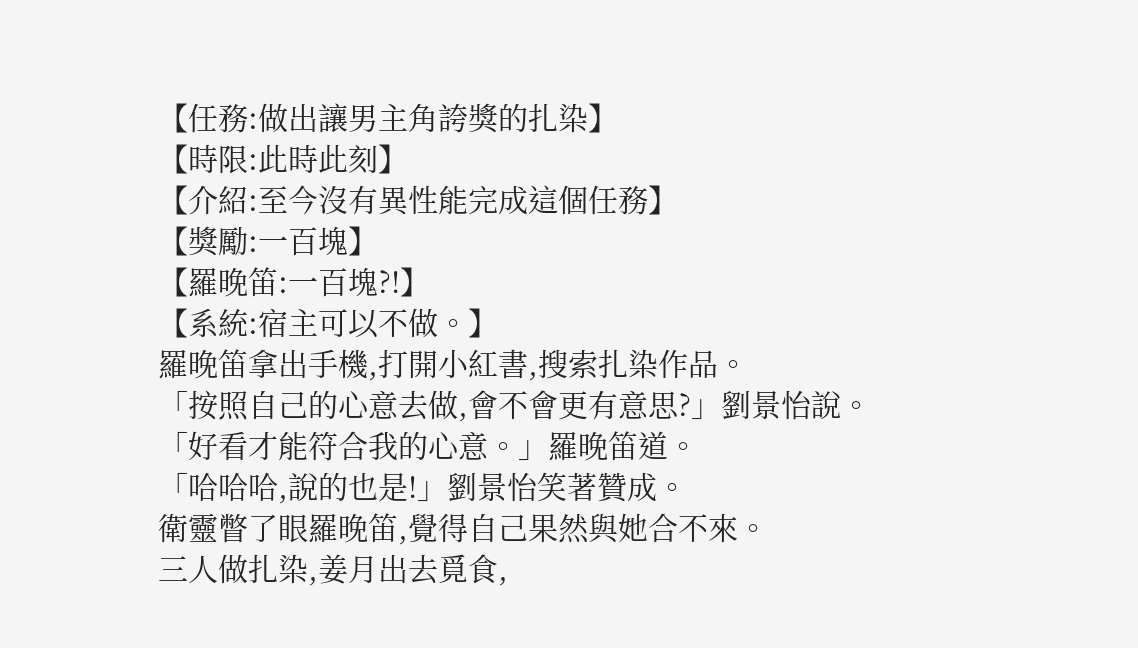【任務:做出讓男主角誇獎的扎染】
【時限:此時此刻】
【介紹:至今沒有異性能完成這個任務】
【獎勵:一百塊】
【羅晚笛:一百塊?!】
【系統:宿主可以不做。】
羅晚笛拿出手機,打開小紅書,搜索扎染作品。
「按照自己的心意去做,會不會更有意思?」劉景怡說。
「好看才能符合我的心意。」羅晚笛道。
「哈哈哈,說的也是!」劉景怡笑著贊成。
衛靈瞥了眼羅晚笛,覺得自己果然與她合不來。
三人做扎染,姜月出去覓食,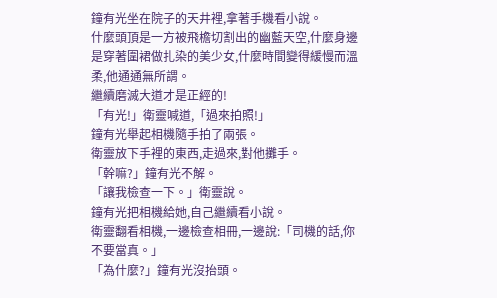鐘有光坐在院子的天井裡,拿著手機看小說。
什麼頭頂是一方被飛檐切割出的幽藍天空,什麼身邊是穿著圍裙做扎染的美少女,什麼時間變得緩慢而溫柔,他通通無所謂。
繼續磨滅大道才是正經的!
「有光!」衛靈喊道,「過來拍照!」
鐘有光舉起相機隨手拍了兩張。
衛靈放下手裡的東西,走過來,對他攤手。
「幹嘛?」鐘有光不解。
「讓我檢查一下。」衛靈說。
鐘有光把相機給她,自己繼續看小說。
衛靈翻看相機,一邊檢查相冊,一邊說:「司機的話,你不要當真。」
「為什麼?」鐘有光沒抬頭。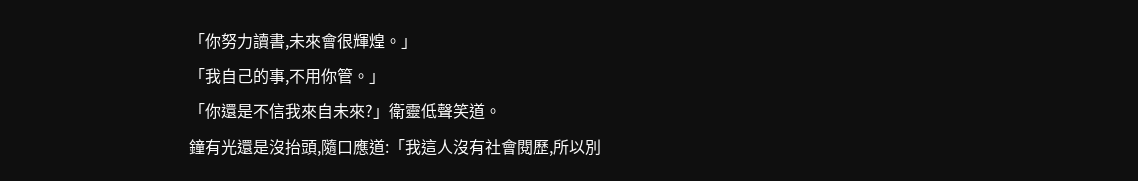「你努力讀書,未來會很輝煌。」
「我自己的事,不用你管。」
「你還是不信我來自未來?」衛靈低聲笑道。
鐘有光還是沒抬頭,隨口應道:「我這人沒有社會閱歷,所以別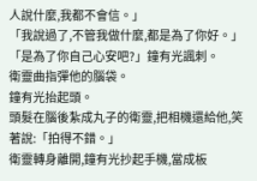人說什麼,我都不會信。」
「我說過了,不管我做什麼,都是為了你好。」
「是為了你自己心安吧?」鐘有光諷刺。
衛靈曲指彈他的腦袋。
鐘有光抬起頭。
頭髮在腦後紮成丸子的衛靈,把相機還給他,笑著說:「拍得不錯。」
衛靈轉身離開,鐘有光抄起手機,當成板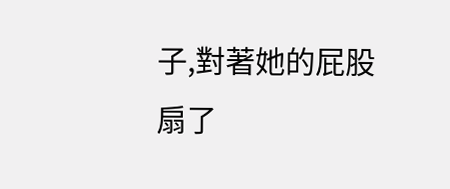子,對著她的屁股扇了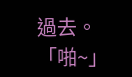過去。
「啪~」